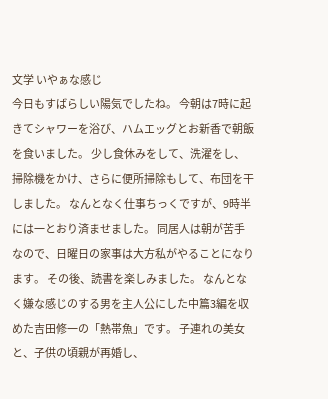文学 いやぁな感じ
今日もすばらしい陽気でしたね。 今朝は7時に起きてシャワーを浴び、ハムエッグとお新香で朝飯を食いました。 少し食休みをして、洗濯をし、掃除機をかけ、さらに便所掃除もして、布団を干しました。 なんとなく仕事ちっくですが、9時半には一とおり済ませました。 同居人は朝が苦手なので、日曜日の家事は大方私がやることになります。 その後、読書を楽しみました。 なんとなく嫌な感じのする男を主人公にした中篇3編を収めた吉田修一の「熱帯魚」です。 子連れの美女と、子供の頃親が再婚し、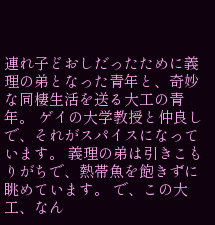連れ子どおしだったために義理の弟となった青年と、奇妙な同棲生活を送る大工の青年。 ゲイの大学教授と仲良しで、それがスパイスになっています。 義理の弟は引きこもりがちで、熱帯魚を飽きずに眺めています。 で、この大工、なん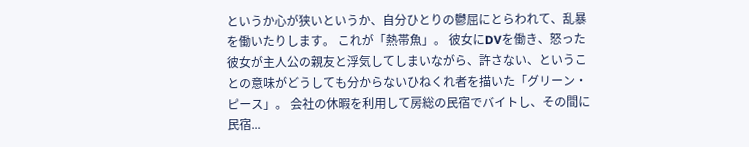というか心が狭いというか、自分ひとりの鬱屈にとらわれて、乱暴を働いたりします。 これが「熱帯魚」。 彼女にDVを働き、怒った彼女が主人公の親友と浮気してしまいながら、許さない、ということの意味がどうしても分からないひねくれ者を描いた「グリーン・ピース」。 会社の休暇を利用して房総の民宿でバイトし、その間に民宿...